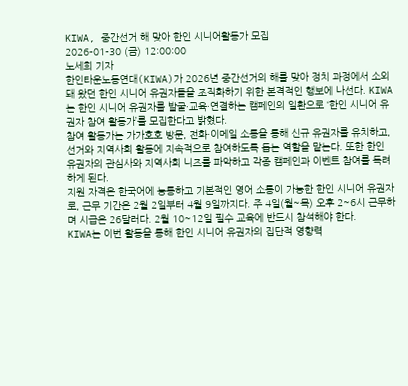KIWA, 중간선거 해 맞아 한인 시니어활동가 모집
2026-01-30 (금) 12:00:00
노세희 기자
한인타운노동연대(KIWA)가 2026년 중간선거의 해를 맞아 정치 과정에서 소외돼 왔던 한인 시니어 유권자들을 조직화하기 위한 본격적인 행보에 나선다. KIWA는 한인 시니어 유권자를 발굴·교육·연결하는 캠페인의 일환으로 ‘한인 시니어 유권자 참여 활동가’를 모집한다고 밝혔다.
참여 활동가는 가가호호 방문, 전화·이메일 소통을 통해 신규 유권자를 유치하고, 선거와 지역사회 활동에 지속적으로 참여하도록 돕는 역할을 맡는다. 또한 한인 유권자의 관심사와 지역사회 니즈를 파악하고 각종 캠페인과 이벤트 참여를 독려하게 된다.
지원 자격은 한국어에 능통하고 기본적인 영어 소통이 가능한 한인 시니어 유권자로, 근무 기간은 2월 2일부터 4월 9일까지다. 주 4일(월~목) 오후 2~6시 근무하며 시급은 26달러다. 2월 10~12일 필수 교육에 반드시 참석해야 한다.
KIWA는 이번 활동을 통해 한인 시니어 유권자의 집단적 영향력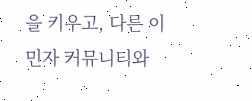을 키우고, 다른 이민자 커뮤니티와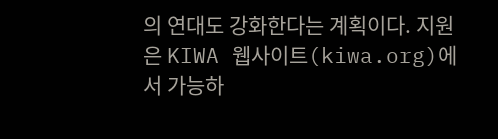의 연대도 강화한다는 계획이다. 지원은 KIWA 웹사이트(kiwa.org)에서 가능하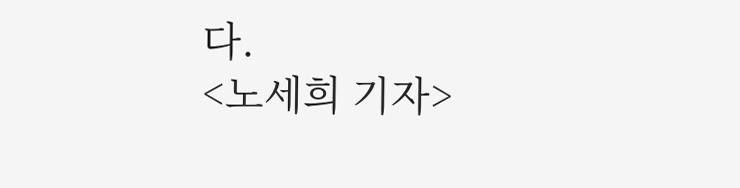다.
<노세희 기자>